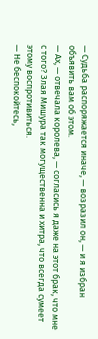— Судьба распоряжается иначе, — возразил он, — и я избран объявить вам об этом.
— Ах, — отвечала королева, — согласись я даже на этот брак, что мне с того? Злая Мишура так могущественна и хитра, что всегда сумеет этому воспротивиться.
— Не беспокойтесь,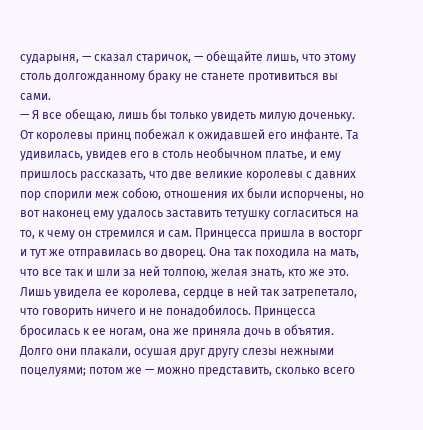сударыня, — сказал старичок, — обещайте лишь, что этому столь долгожданному браку не станете противиться вы сами.
— Я все обещаю, лишь бы только увидеть милую доченьку.
От королевы принц побежал к ожидавшей его инфанте. Та удивилась, увидев его в столь необычном платье, и ему пришлось рассказать, что две великие королевы с давних пор спорили меж собою, отношения их были испорчены, но вот наконец ему удалось заставить тетушку согласиться на то, к чему он стремился и сам. Принцесса пришла в восторг и тут же отправилась во дворец. Она так походила на мать, что все так и шли за ней толпою, желая знать, кто же это.
Лишь увидела ее королева, сердце в ней так затрепетало, что говорить ничего и не понадобилось. Принцесса бросилась к ее ногам, она же приняла дочь в объятия. Долго они плакали, осушая друг другу слезы нежными поцелуями; потом же — можно представить, сколько всего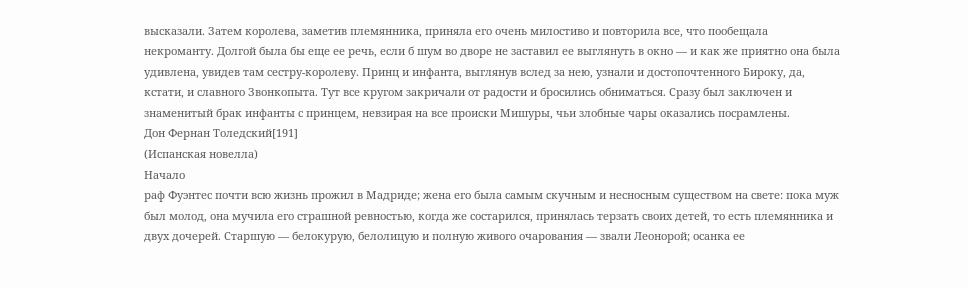высказали. Затем королева, заметив племянника, приняла его очень милостиво и повторила все, что пообещала некроманту. Долгой была бы еще ее речь, если б шум во дворе не заставил ее выглянуть в окно — и как же приятно она была удивлена, увидев там сестру-королеву. Принц и инфанта, выглянув вслед за нею, узнали и достопочтенного Бироку, да, кстати, и славного Звонкопыта. Тут все кругом закричали от радости и бросились обниматься. Сразу был заключен и знаменитый брак инфанты с принцем, невзирая на все происки Мишуры, чьи злобные чары оказались посрамлены.
Дон Фернан Толедский[191]
(Испанская новелла)
Начало
раф Фуэнтес почти всю жизнь прожил в Мадриде; жена его была самым скучным и несносным существом на свете: пока муж был молод, она мучила его страшной ревностью, когда же состарился, принялась терзать своих детей, то есть племянника и двух дочерей. Старшую — белокурую, белолицую и полную живого очарования — звали Леонорой; осанка ее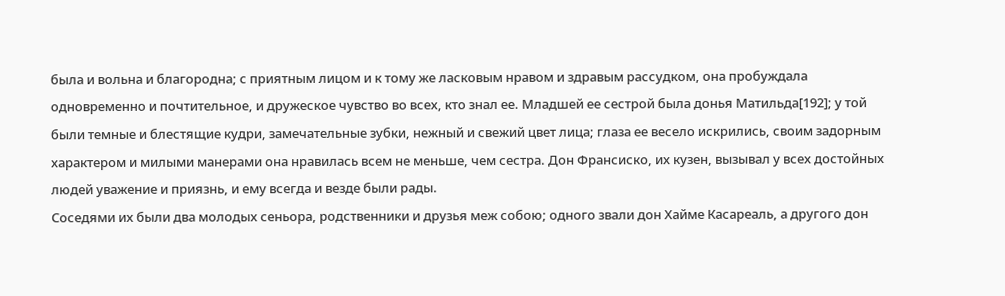была и вольна и благородна; с приятным лицом и к тому же ласковым нравом и здравым рассудком, она пробуждала одновременно и почтительное, и дружеское чувство во всех, кто знал ее. Младшей ее сестрой была донья Матильда[192]; у той были темные и блестящие кудри, замечательные зубки, нежный и свежий цвет лица; глаза ее весело искрились, своим задорным характером и милыми манерами она нравилась всем не меньше, чем сестра. Дон Франсиско, их кузен, вызывал у всех достойных людей уважение и приязнь, и ему всегда и везде были рады.
Соседями их были два молодых сеньора, родственники и друзья меж собою; одного звали дон Хайме Касареаль, а другого дон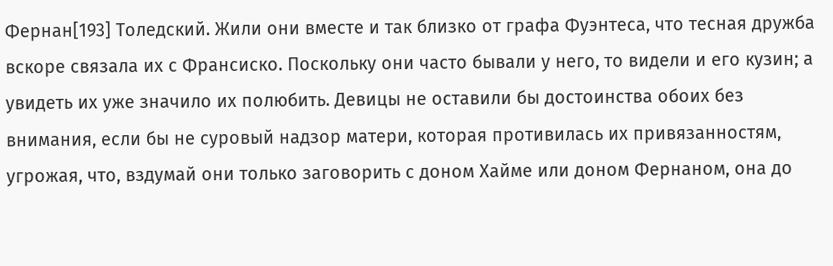Фернан[193] Толедский. Жили они вместе и так близко от графа Фуэнтеса, что тесная дружба вскоре связала их с Франсиско. Поскольку они часто бывали у него, то видели и его кузин; а увидеть их уже значило их полюбить. Девицы не оставили бы достоинства обоих без внимания, если бы не суровый надзор матери, которая противилась их привязанностям, угрожая, что, вздумай они только заговорить с доном Хайме или доном Фернаном, она до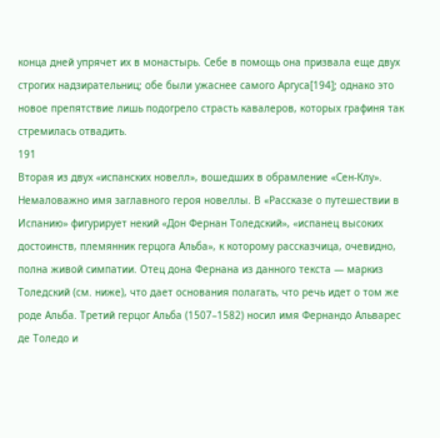конца дней упрячет их в монастырь. Себе в помощь она призвала еще двух строгих надзирательниц; обе были ужаснее самого Аргуса[194]; однако это новое препятствие лишь подогрело страсть кавалеров, которых графиня так стремилась отвадить.
191
Вторая из двух «испанских новелл», вошедших в обрамление «Сен-Клу».
Немаловажно имя заглавного героя новеллы. В «Рассказе о путешествии в Испанию» фигурирует некий «Дон Фернан Толедский», «испанец высоких достоинств, племянник герцога Альба», к которому рассказчица, очевидно, полна живой симпатии. Отец дона Фернана из данного текста — маркиз Толедский (см. ниже), что дает основания полагать, что речь идет о том же роде Альба. Третий герцог Альба (1507–1582) носил имя Фернандо Альварес де Толедо и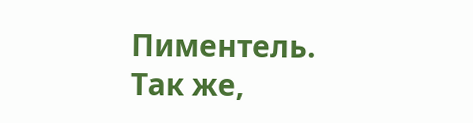Пиментель.
Так же,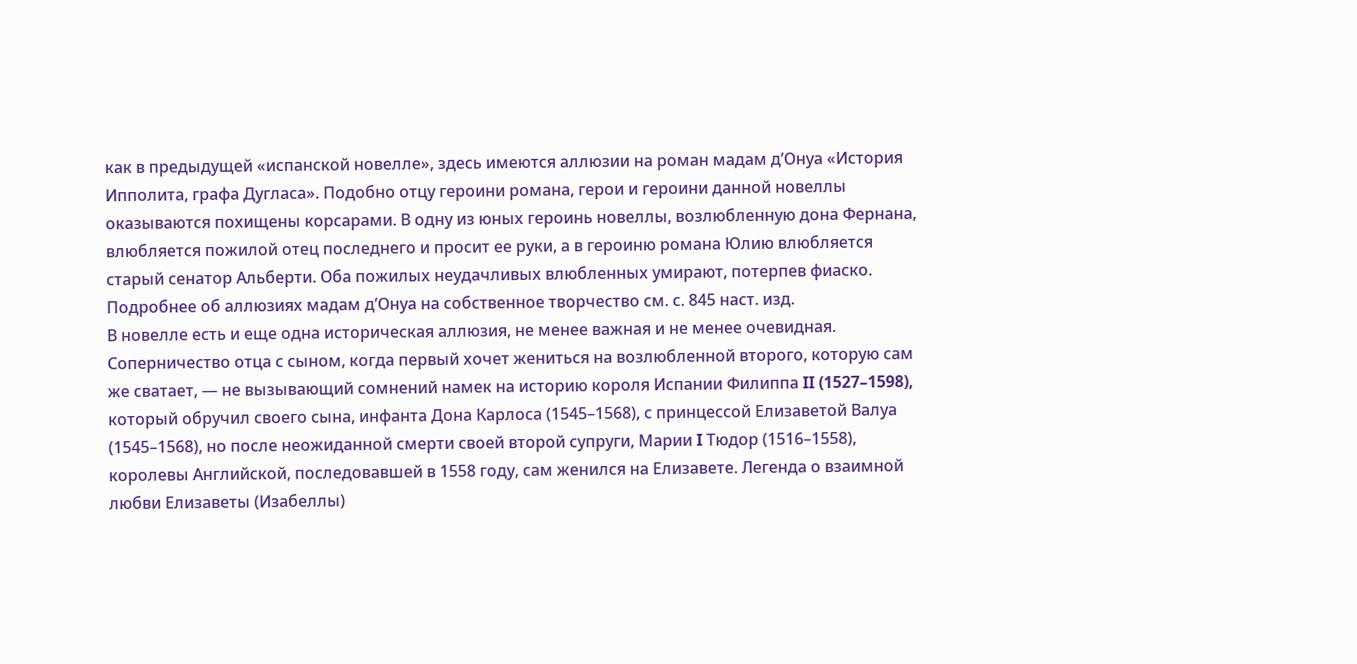как в предыдущей «испанской новелле», здесь имеются аллюзии на роман мадам д’Онуа «История Ипполита, графа Дугласа». Подобно отцу героини романа, герои и героини данной новеллы оказываются похищены корсарами. В одну из юных героинь новеллы, возлюбленную дона Фернана, влюбляется пожилой отец последнего и просит ее руки, а в героиню романа Юлию влюбляется старый сенатор Альберти. Оба пожилых неудачливых влюбленных умирают, потерпев фиаско. Подробнее об аллюзиях мадам д’Онуа на собственное творчество см. с. 845 наст. изд.
В новелле есть и еще одна историческая аллюзия, не менее важная и не менее очевидная. Соперничество отца с сыном, когда первый хочет жениться на возлюбленной второго, которую сам же сватает, — не вызывающий сомнений намек на историю короля Испании Филиппа II (1527–1598), который обручил своего сына, инфанта Дона Карлоса (1545–1568), с принцессой Елизаветой Валуа (1545–1568), но после неожиданной смерти своей второй супруги, Марии I Тюдор (1516–1558), королевы Английской, последовавшей в 1558 году, сам женился на Елизавете. Легенда о взаимной любви Елизаветы (Изабеллы)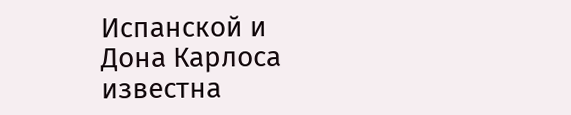Испанской и Дона Карлоса известна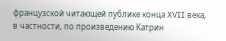французской читающей публике конца XVII века, в частности, по произведению Катрин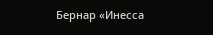Бернар «Инесса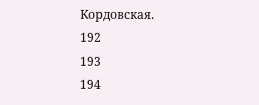Кордовская.
192
193
194